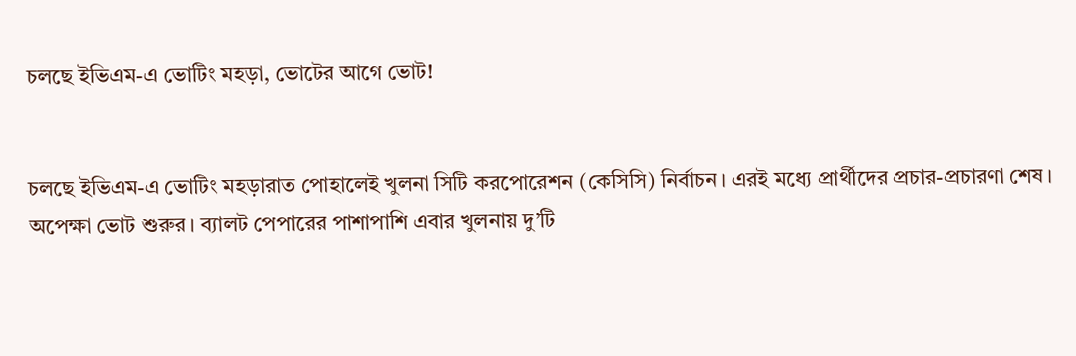চলছে ইভিএম-এ ভোটিং মহড়া, ভোটের আগে ভোট!


চলছে ইভিএম-এ ভোটিং মহড়ারাত পোহালেই খুলনা সিটি করপোরেশন (কেসিসি) নির্বাচন। এরই মধ্যে প্রার্থীদের প্রচার-প্রচারণা শেষ। অপেক্ষা ভোট শুরুর। ব্যালট পেপারের পাশাপাশি এবার খুলনায় দু’টি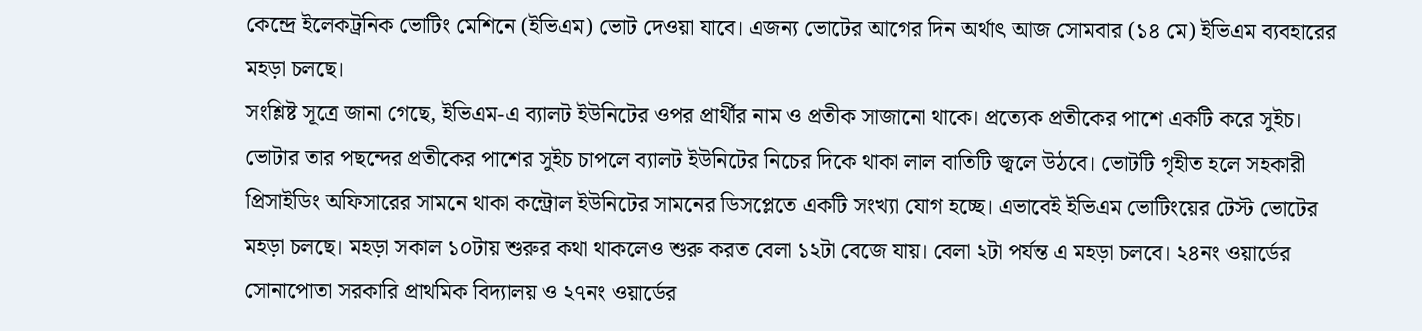কেন্দ্রে ইলেকট্রনিক ভোটিং মেশিনে (ইভিএম) ভোট দেওয়া যাবে। এজন্য ভোটের আগের দিন অর্থাৎ আজ সোমবার (১৪ মে) ইভিএম ব্যবহারের মহড়া চলছে।
সংশ্লিষ্ট সূত্রে জানা গেছে, ইভিএম-এ ব্যালট ইউনিটের ওপর প্রার্থীর নাম ও প্রতীক সাজানো থাকে। প্রত্যেক প্রতীকের পাশে একটি করে সুইচ। ভোটার তার পছন্দের প্রতীকের পাশের সুইচ চাপলে ব্যালট ইউনিটের নিচের দিকে থাকা লাল বাতিটি জ্বলে উঠবে। ভোটটি গৃহীত হলে সহকারী প্রিসাইডিং অফিসারের সামনে থাকা কন্ট্রোল ইউনিটের সামনের ডিসপ্লেতে একটি সংখ্যা যোগ হচ্ছে। এভাবেই ইভিএম ভোটিংয়ের টেস্ট ভোটের মহড়া চলছে। মহড়া সকাল ১০টায় শুরুর কথা থাকলেও শুরু করত বেলা ১২টা বেজে যায়। বেলা ২টা পর্যন্ত এ মহড়া চলবে। ২৪নং ওয়ার্ডের সোনাপোতা সরকারি প্রাথমিক বিদ্যালয় ও ২৭নং ওয়ার্ডের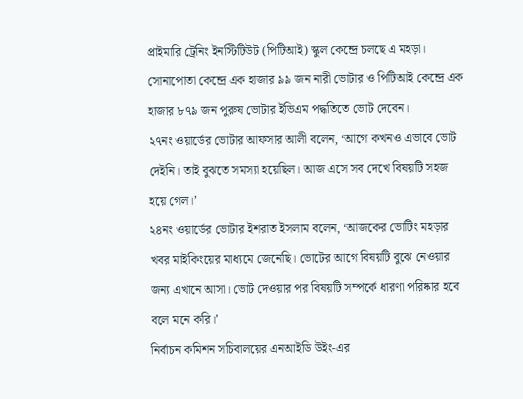প্রাইমারি ট্রেনিং ইনস্টিটিউট (পিটিআই) স্কুল কেন্দ্রে চলছে এ মহড়া। সোনাপোতা কেন্দ্রে এক হাজার ৯৯ জন নারী ভোটার ও পিটিআই কেন্দ্রে এক হাজার ৮৭৯ জন পুরুষ ভোটার ইভিএম পদ্ধতিতে ভোট দেবেন।
২৭নং ওয়ার্ডের ভোটার আফসার আলী বলেন, ‘আগে কখনও এভাবে ভোট দেইনি। তাই বুঝতে সমস্যা হয়েছিল। আজ এসে সব দেখে বিষয়টি সহজ হয়ে গেল।’
২৪নং ওয়ার্ডের ভোটার ইশরাত ইসলাম বলেন, ‘আজকের ভোটিং মহড়ার খবর মাইকিংয়ের মাধ্যমে জেনেছি। ভোটের আগে বিষয়টি বুঝে নেওয়ার জন্য এখানে আসা। ভোট দেওয়ার পর বিষয়টি সম্পর্কে ধারণা পরিষ্কার হবে বলে মনে করি।’
নির্বাচন কমিশন সচিবালয়ের এনআইডি উইং-এর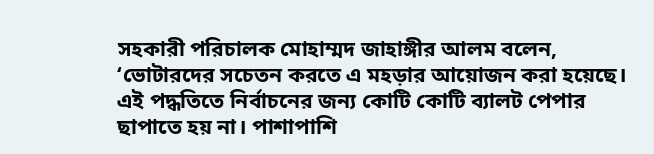সহকারী পরিচালক মোহাম্মদ জাহাঙ্গীর আলম বলেন,  ‘ভোটারদের সচেতন করতে এ মহড়ার আয়োজন করা হয়েছে। এই পদ্ধতিতে নির্বাচনের জন্য কোটি কোটি ব্যালট পেপার ছাপাতে হয় না। পাশাপাশি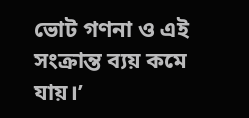ভোট গণনা ও এই সংক্রান্ত ব্যয় কমে যায়।’